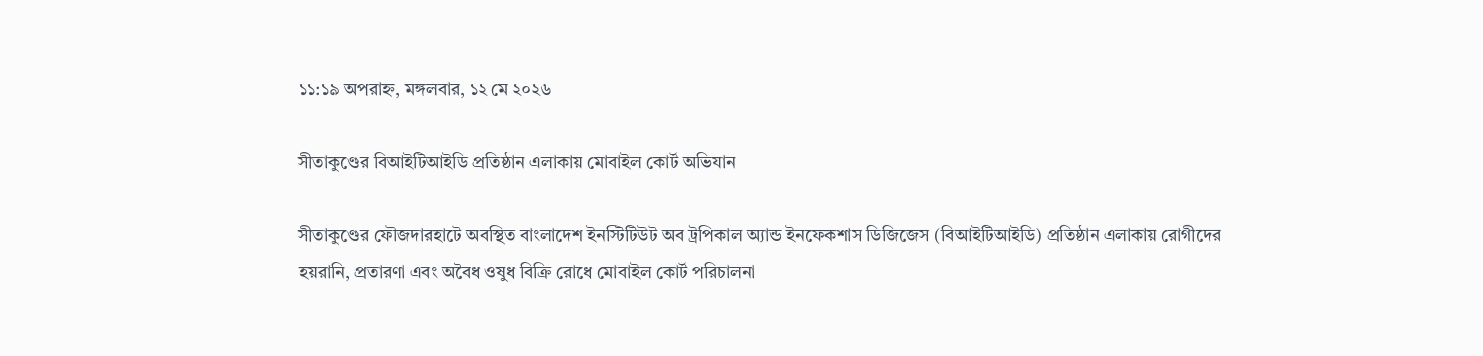১১:১৯ অপরাহ্ন, মঙ্গলবার, ১২ মে ২০২৬

সীতাকুণ্ডের বিআইটিআইডি প্রতিষ্ঠান এলাকায় মোবাইল কোর্ট অভিযান

সীতাকুণ্ডের ফৌজদারহাটে অবস্থিত বাংলাদেশ ইনস্টিটিউট অব ট্রপিকাল অ্যান্ড ইনফেকশাস ডিজিজেস (বিআইটিআইডি) প্রতিষ্ঠান এলাকায় রোগীদের হয়রানি, প্রতারণা এবং অবৈধ ওষুধ বিক্রি রোধে মোবাইল কোর্ট পরিচালনা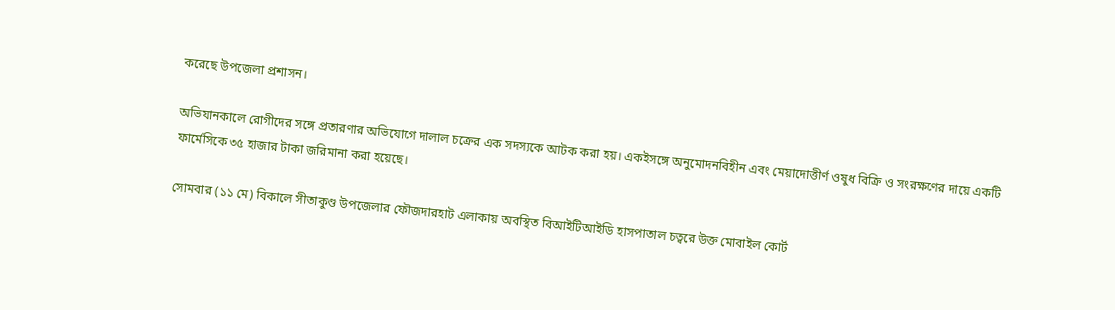করেছে উপজেলা প্রশাসন।

অভিযানকালে রোগীদের সঙ্গে প্রতারণার অভিযোগে দালাল চক্রের এক সদস্যকে আটক করা হয়। একইসঙ্গে অনুমোদনবিহীন এবং মেয়াদোত্তীর্ণ ওষুধ বিক্রি ও সংরক্ষণের দায়ে একটি ফার্মেসিকে ৩৫ হাজার টাকা জরিমানা করা হয়েছে।

সোমবার (১১ মে) বিকালে সীতাকুণ্ড উপজেলার ফৌজদারহাট এলাকায় অবস্থিত বিআইটিআইডি হাসপাতাল চত্বরে উক্ত মোবাইল কোর্ট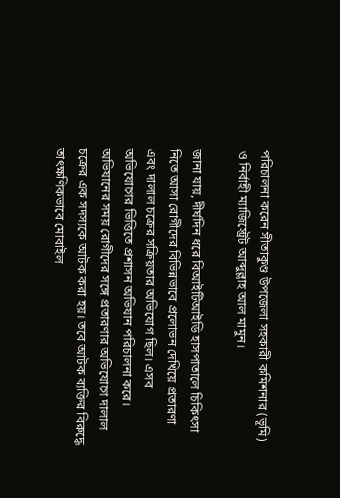পরিচালনা করেন সীতাকুণ্ড উপজেলা সহকারী কমিশনার (ভূমি) ও নির্বাহী ম্যাজিস্ট্রেট আব্দুল্লাহ আল মামুন।

জানা যায়, দীর্ঘদিন ধরে বিআইটিআইডি হাসপাতালে চিকিৎসা নিতে আসা রোগীদের বিভিন্নভাবে প্রলোভন দেখিয়ে প্রতারণা এবং দালাল চক্রের সক্রিয়তার অভিযোগ ছিল। এসব অভিযোগের ভিত্তিতে প্রশাসন অভিযান পরিচালনা করে। অভিযানের সময় রোগীদের সঙ্গে প্রতারণার অভিযোগে দালাল চক্রের এক সদস্যকে আটক করা হয়। তবে আটক ব্যক্তির বিরুদ্ধে তাৎক্ষণিকভাবে মোবাইল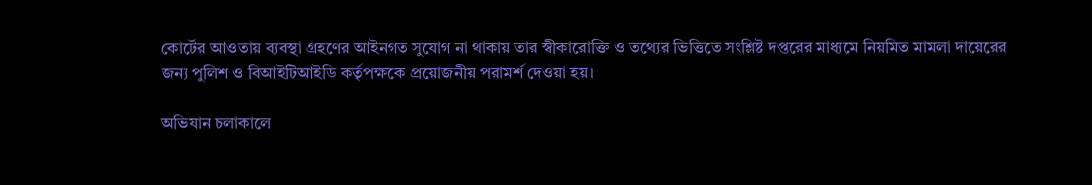কোর্টের আওতায় ব্যবস্থা গ্রহণের আইনগত সুযোগ না থাকায় তার স্বীকারোক্তি ও তথ্যের ভিত্তিতে সংশ্লিষ্ট দপ্তরের মাধ্যমে নিয়মিত মামলা দায়েরের জন্য পুলিশ ও বিআইটিআইডি কর্তৃপক্ষকে প্রয়োজনীয় পরামর্শ দেওয়া হয়।

অভিযান চলাকালে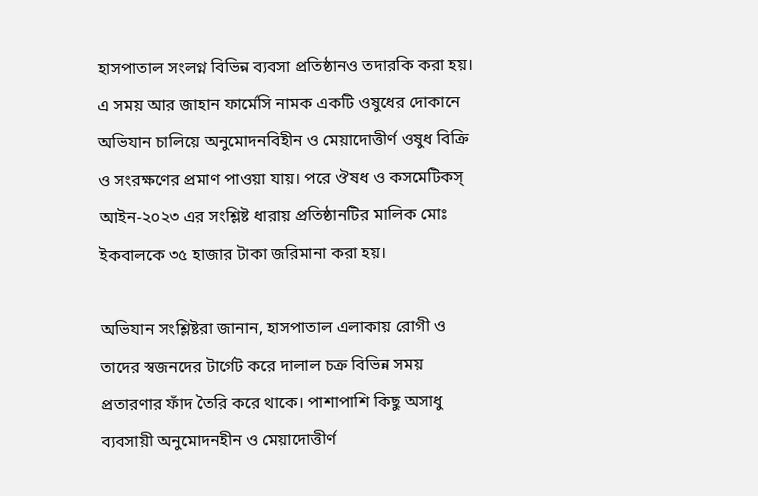হাসপাতাল সংলগ্ন বিভিন্ন ব্যবসা প্রতিষ্ঠানও তদারকি করা হয়। এ সময় আর জাহান ফার্মেসি নামক একটি ওষুধের দোকানে অভিযান চালিয়ে অনুমোদনবিহীন ও মেয়াদোত্তীর্ণ ওষুধ বিক্রি ও সংরক্ষণের প্রমাণ পাওয়া যায়। পরে ঔষধ ও কসমেটিকস্ আইন-২০২৩ এর সংশ্লিষ্ট ধারায় প্রতিষ্ঠানটির মালিক মোঃ ইকবালকে ৩৫ হাজার টাকা জরিমানা করা হয়।

অভিযান সংশ্লিষ্টরা জানান, হাসপাতাল এলাকায় রোগী ও তাদের স্বজনদের টার্গেট করে দালাল চক্র বিভিন্ন সময় প্রতারণার ফাঁদ তৈরি করে থাকে। পাশাপাশি কিছু অসাধু ব্যবসায়ী অনুমোদনহীন ও মেয়াদোত্তীর্ণ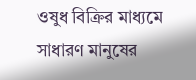ওষুধ বিক্রির মাধ্যমে সাধারণ মানুষের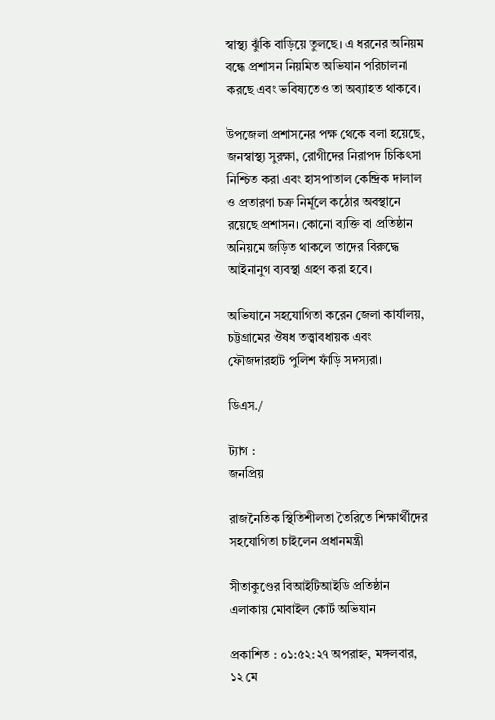স্বাস্থ্য ঝুঁকি বাড়িয়ে তুলছে। এ ধরনের অনিয়ম বন্ধে প্রশাসন নিয়মিত অভিযান পরিচালনা করছে এবং ভবিষ্যতেও তা অব্যাহত থাকবে।

উপজেলা প্রশাসনের পক্ষ থেকে বলা হয়েছে, জনস্বাস্থ্য সুরক্ষা, রোগীদের নিরাপদ চিকিৎসা নিশ্চিত করা এবং হাসপাতাল কেন্দ্রিক দালাল ও প্রতারণা চক্র নির্মূলে কঠোর অবস্থানে রয়েছে প্রশাসন। কোনো ব্যক্তি বা প্রতিষ্ঠান অনিয়মে জড়িত থাকলে তাদের বিরুদ্ধে আইনানুগ ব্যবস্থা গ্রহণ করা হবে।

অভিযানে সহযোগিতা করেন জেলা কার্যালয়, চট্টগ্রামের ঔষধ তত্ত্বাবধায়ক এবং ফৌজদারহাট পুলিশ ফাঁড়ি সদস্যরা।

ডিএস./

ট্যাগ :
জনপ্রিয়

রাজনৈতিক স্থিতিশীলতা তৈরিতে শিক্ষার্থীদের সহযোগিতা চাইলেন প্রধানমন্ত্রী

সীতাকুণ্ডের বিআইটিআইডি প্রতিষ্ঠান এলাকায় মোবাইল কোর্ট অভিযান

প্রকাশিত : ০১:৫২:২৭ অপরাহ্ন, মঙ্গলবার, ১২ মে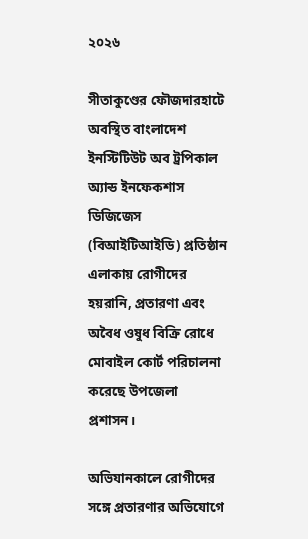২০২৬

সীতাকুণ্ডের ফৌজদারহাটে অবস্থিত বাংলাদেশ ইনস্টিটিউট অব ট্রপিকাল অ্যান্ড ইনফেকশাস ডিজিজেস (বিআইটিআইডি) প্রতিষ্ঠান এলাকায় রোগীদের হয়রানি, প্রতারণা এবং অবৈধ ওষুধ বিক্রি রোধে মোবাইল কোর্ট পরিচালনা করেছে উপজেলা প্রশাসন।

অভিযানকালে রোগীদের সঙ্গে প্রতারণার অভিযোগে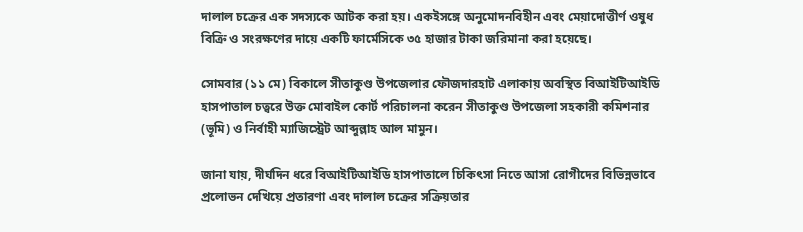দালাল চক্রের এক সদস্যকে আটক করা হয়। একইসঙ্গে অনুমোদনবিহীন এবং মেয়াদোত্তীর্ণ ওষুধ বিক্রি ও সংরক্ষণের দায়ে একটি ফার্মেসিকে ৩৫ হাজার টাকা জরিমানা করা হয়েছে।

সোমবার (১১ মে) বিকালে সীতাকুণ্ড উপজেলার ফৌজদারহাট এলাকায় অবস্থিত বিআইটিআইডি হাসপাতাল চত্বরে উক্ত মোবাইল কোর্ট পরিচালনা করেন সীতাকুণ্ড উপজেলা সহকারী কমিশনার (ভূমি) ও নির্বাহী ম্যাজিস্ট্রেট আব্দুল্লাহ আল মামুন।

জানা যায়, দীর্ঘদিন ধরে বিআইটিআইডি হাসপাতালে চিকিৎসা নিতে আসা রোগীদের বিভিন্নভাবে প্রলোভন দেখিয়ে প্রতারণা এবং দালাল চক্রের সক্রিয়তার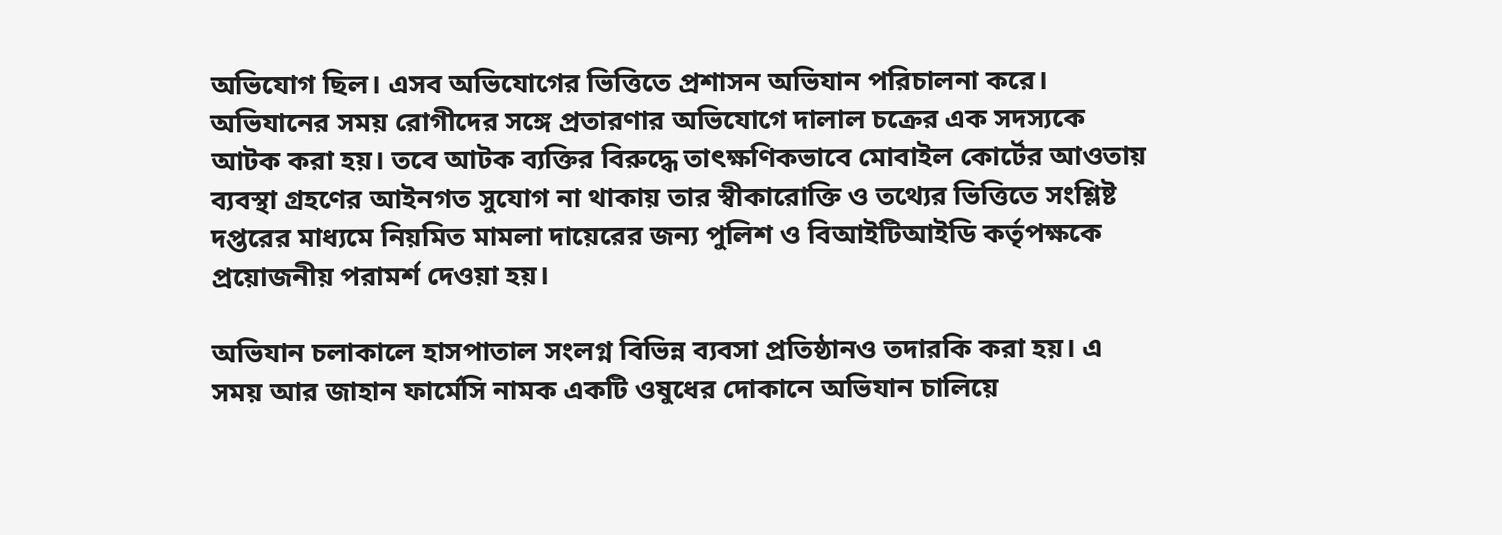অভিযোগ ছিল। এসব অভিযোগের ভিত্তিতে প্রশাসন অভিযান পরিচালনা করে। অভিযানের সময় রোগীদের সঙ্গে প্রতারণার অভিযোগে দালাল চক্রের এক সদস্যকে আটক করা হয়। তবে আটক ব্যক্তির বিরুদ্ধে তাৎক্ষণিকভাবে মোবাইল কোর্টের আওতায় ব্যবস্থা গ্রহণের আইনগত সুযোগ না থাকায় তার স্বীকারোক্তি ও তথ্যের ভিত্তিতে সংশ্লিষ্ট দপ্তরের মাধ্যমে নিয়মিত মামলা দায়েরের জন্য পুলিশ ও বিআইটিআইডি কর্তৃপক্ষকে প্রয়োজনীয় পরামর্শ দেওয়া হয়।

অভিযান চলাকালে হাসপাতাল সংলগ্ন বিভিন্ন ব্যবসা প্রতিষ্ঠানও তদারকি করা হয়। এ সময় আর জাহান ফার্মেসি নামক একটি ওষুধের দোকানে অভিযান চালিয়ে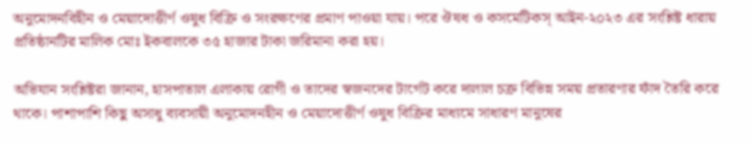অনুমোদনবিহীন ও মেয়াদোত্তীর্ণ ওষুধ বিক্রি ও সংরক্ষণের প্রমাণ পাওয়া যায়। পরে ঔষধ ও কসমেটিকস্ আইন-২০২৩ এর সংশ্লিষ্ট ধারায় প্রতিষ্ঠানটির মালিক মোঃ ইকবালকে ৩৫ হাজার টাকা জরিমানা করা হয়।

অভিযান সংশ্লিষ্টরা জানান, হাসপাতাল এলাকায় রোগী ও তাদের স্বজনদের টার্গেট করে দালাল চক্র বিভিন্ন সময় প্রতারণার ফাঁদ তৈরি করে থাকে। পাশাপাশি কিছু অসাধু ব্যবসায়ী অনুমোদনহীন ও মেয়াদোত্তীর্ণ ওষুধ বিক্রির মাধ্যমে সাধারণ মানুষের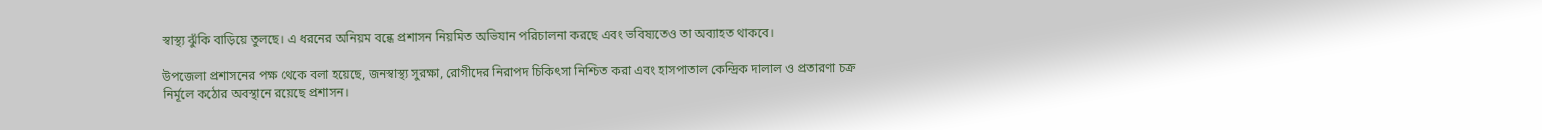স্বাস্থ্য ঝুঁকি বাড়িয়ে তুলছে। এ ধরনের অনিয়ম বন্ধে প্রশাসন নিয়মিত অভিযান পরিচালনা করছে এবং ভবিষ্যতেও তা অব্যাহত থাকবে।

উপজেলা প্রশাসনের পক্ষ থেকে বলা হয়েছে, জনস্বাস্থ্য সুরক্ষা, রোগীদের নিরাপদ চিকিৎসা নিশ্চিত করা এবং হাসপাতাল কেন্দ্রিক দালাল ও প্রতারণা চক্র নির্মূলে কঠোর অবস্থানে রয়েছে প্রশাসন।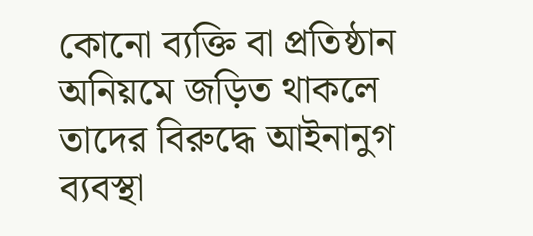কোনো ব্যক্তি বা প্রতিষ্ঠান অনিয়মে জড়িত থাকলে তাদের বিরুদ্ধে আইনানুগ ব্যবস্থা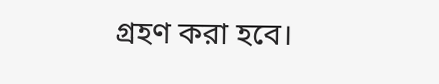গ্রহণ করা হবে।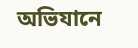অভিযানে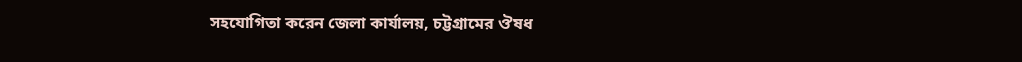সহযোগিতা করেন জেলা কার্যালয়, চট্টগ্রামের ঔষধ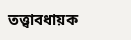তত্ত্বাবধায়ক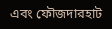এবং ফৌজদারহাট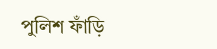পুলিশ ফাঁড়ি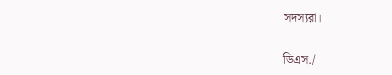সদস্যরা।

ডিএস./